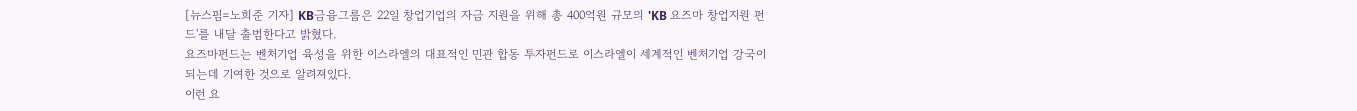[뉴스핌=노희준 기자] KB금융그룹은 22일 창업기업의 자금 지원을 위해 총 400억원 규모의 'KB 요즈마 창업지원 펀드'를 내달 출범한다고 밝혔다.
요즈마펀드는 벤처기업 육성을 위한 이스라엘의 대표적인 민관 합동 투자펀드로 이스라엘이 세계적인 벤처기업 강국이 되는데 기여한 것으로 알려져있다.
이런 요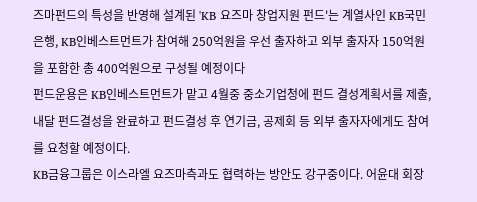즈마펀드의 특성을 반영해 설계된 'KB 요즈마 창업지원 펀드'는 계열사인 KB국민은행, KB인베스트먼트가 참여해 250억원을 우선 출자하고 외부 출자자 150억원을 포함한 총 400억원으로 구성될 예정이다
펀드운용은 KB인베스트먼트가 맡고 4월중 중소기업청에 펀드 결성계획서를 제출, 내달 펀드결성을 완료하고 펀드결성 후 연기금, 공제회 등 외부 출자자에게도 참여를 요청할 예정이다.
KB금융그룹은 이스라엘 요즈마측과도 협력하는 방안도 강구중이다. 어윤대 회장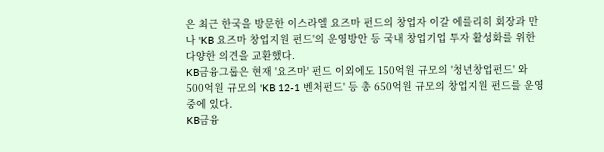은 최근 한국을 방문한 이스라엘 요즈마 펀드의 창업자 이갈 에를리히 회장과 만나 'KB 요즈마 창업지원 펀드'의 운영방안 등 국내 창업기업 투자 활성화를 위한 다양한 의견을 교환했다.
KB금융그룹은 현재 '요즈마' 펀드 이외에도 150억원 규모의 '청년창업펀드' 와 500억원 규모의 'KB 12-1 벤처펀드' 등 총 650억원 규모의 창업지원 펀드를 운영 중에 있다.
KB금융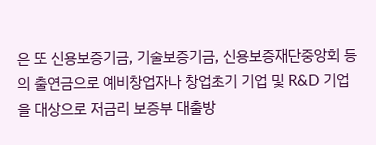은 또 신용보증기금, 기술보증기금, 신용보증재단중앙회 등의 출연금으로 예비창업자나 창업초기 기업 및 R&D 기업을 대상으로 저금리 보증부 대출방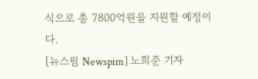식으로 총 7800억원을 지원할 예정이다.
[뉴스핌 Newspim] 노희준 기자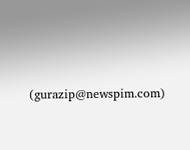(gurazip@newspim.com)